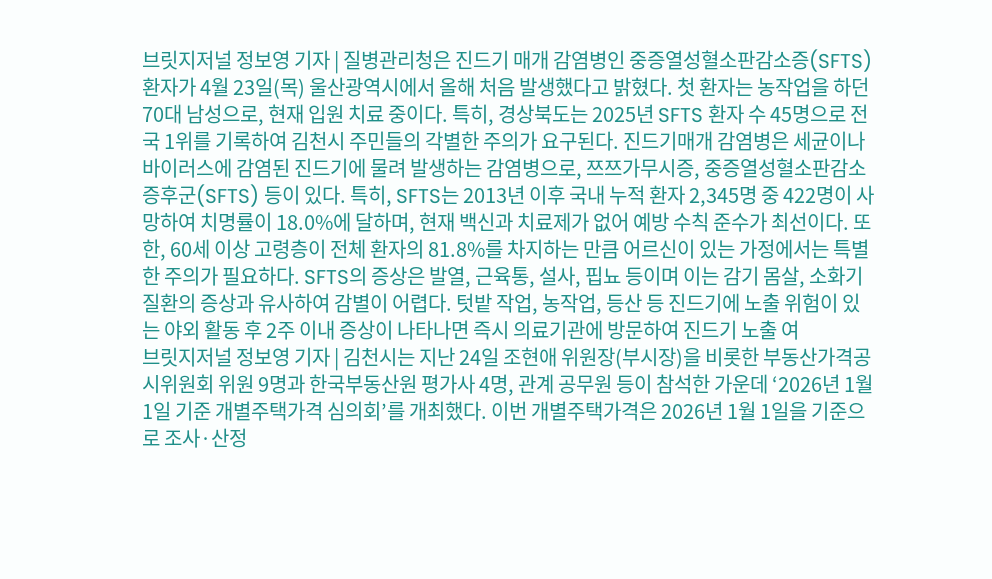브릿지저널 정보영 기자 | 질병관리청은 진드기 매개 감염병인 중증열성혈소판감소증(SFTS) 환자가 4월 23일(목) 울산광역시에서 올해 처음 발생했다고 밝혔다. 첫 환자는 농작업을 하던 70대 남성으로, 현재 입원 치료 중이다. 특히, 경상북도는 2025년 SFTS 환자 수 45명으로 전국 1위를 기록하여 김천시 주민들의 각별한 주의가 요구된다. 진드기매개 감염병은 세균이나 바이러스에 감염된 진드기에 물려 발생하는 감염병으로, 쯔쯔가무시증, 중증열성혈소판감소증후군(SFTS) 등이 있다. 특히, SFTS는 2013년 이후 국내 누적 환자 2,345명 중 422명이 사망하여 치명률이 18.0%에 달하며, 현재 백신과 치료제가 없어 예방 수칙 준수가 최선이다. 또한, 60세 이상 고령층이 전체 환자의 81.8%를 차지하는 만큼 어르신이 있는 가정에서는 특별한 주의가 필요하다. SFTS의 증상은 발열, 근육통, 설사, 핍뇨 등이며 이는 감기 몸살, 소화기 질환의 증상과 유사하여 감별이 어렵다. 텃밭 작업, 농작업, 등산 등 진드기에 노출 위험이 있는 야외 활동 후 2주 이내 증상이 나타나면 즉시 의료기관에 방문하여 진드기 노출 여
브릿지저널 정보영 기자 | 김천시는 지난 24일 조현애 위원장(부시장)을 비롯한 부동산가격공시위원회 위원 9명과 한국부동산원 평가사 4명, 관계 공무원 등이 참석한 가운데 ‘2026년 1월 1일 기준 개별주택가격 심의회’를 개최했다. 이번 개별주택가격은 2026년 1월 1일을 기준으로 조사·산정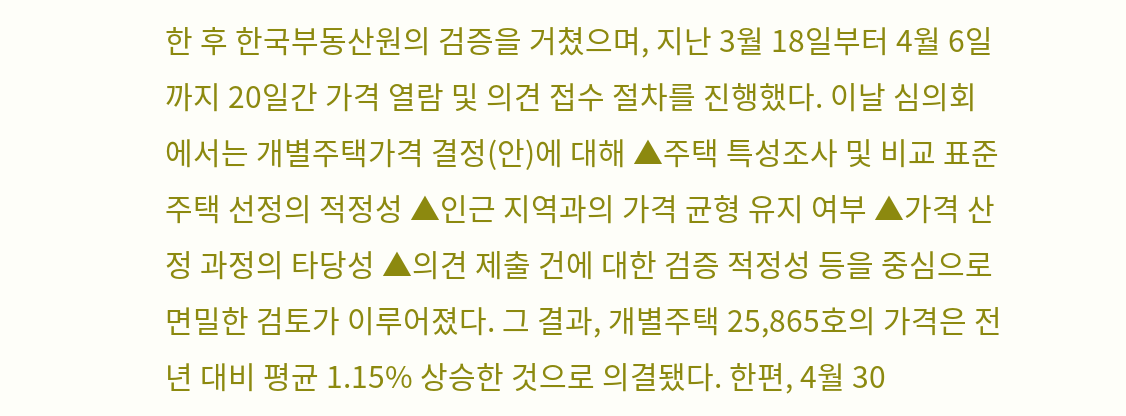한 후 한국부동산원의 검증을 거쳤으며, 지난 3월 18일부터 4월 6일까지 20일간 가격 열람 및 의견 접수 절차를 진행했다. 이날 심의회에서는 개별주택가격 결정(안)에 대해 ▲주택 특성조사 및 비교 표준주택 선정의 적정성 ▲인근 지역과의 가격 균형 유지 여부 ▲가격 산정 과정의 타당성 ▲의견 제출 건에 대한 검증 적정성 등을 중심으로 면밀한 검토가 이루어졌다. 그 결과, 개별주택 25,865호의 가격은 전년 대비 평균 1.15% 상승한 것으로 의결됐다. 한편, 4월 30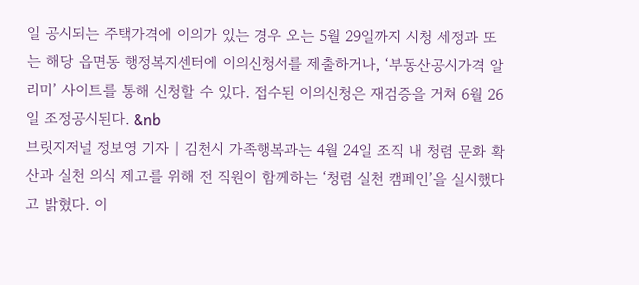일 공시되는 주택가격에 이의가 있는 경우 오는 5월 29일까지 시청 세정과 또는 해당 읍면동 행정복지센터에 이의신청서를 제출하거나, ‘부동산공시가격 알리미’ 사이트를 통해 신청할 수 있다. 접수된 이의신청은 재검증을 거쳐 6월 26일 조정공시된다. &nb
브릿지저널 정보영 기자 | 김천시 가족행복과는 4월 24일 조직 내 청렴 문화 확산과 실천 의식 제고를 위해 전 직원이 함께하는 ‘청렴 실천 캠페인’을 실시했다고 밝혔다. 이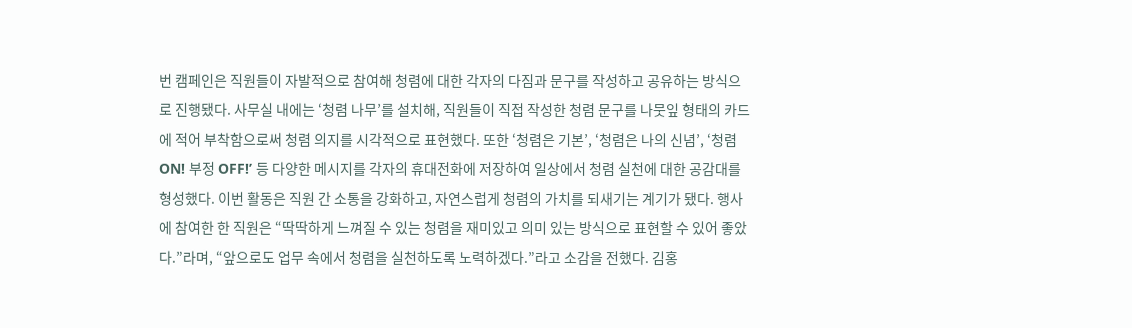번 캠페인은 직원들이 자발적으로 참여해 청렴에 대한 각자의 다짐과 문구를 작성하고 공유하는 방식으로 진행됐다. 사무실 내에는 ‘청렴 나무’를 설치해, 직원들이 직접 작성한 청렴 문구를 나뭇잎 형태의 카드에 적어 부착함으로써 청렴 의지를 시각적으로 표현했다. 또한 ‘청렴은 기본’, ‘청렴은 나의 신념’, ‘청렴 ON! 부정 OFF!’ 등 다양한 메시지를 각자의 휴대전화에 저장하여 일상에서 청렴 실천에 대한 공감대를 형성했다. 이번 활동은 직원 간 소통을 강화하고, 자연스럽게 청렴의 가치를 되새기는 계기가 됐다. 행사에 참여한 한 직원은 “딱딱하게 느껴질 수 있는 청렴을 재미있고 의미 있는 방식으로 표현할 수 있어 좋았다.”라며, “앞으로도 업무 속에서 청렴을 실천하도록 노력하겠다.”라고 소감을 전했다. 김홍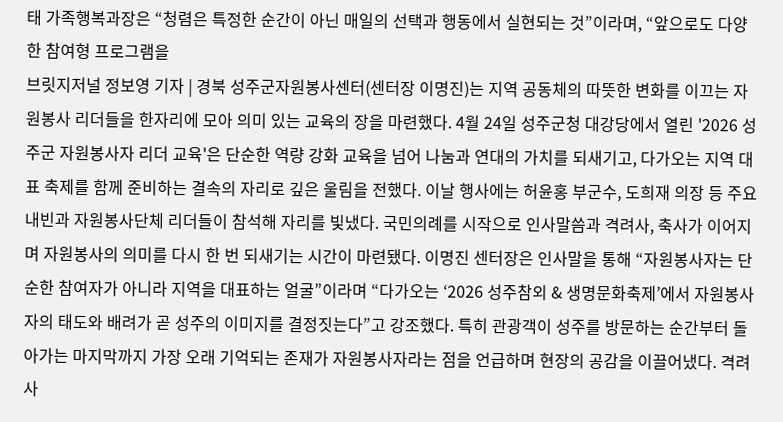태 가족행복과장은 “청렴은 특정한 순간이 아닌 매일의 선택과 행동에서 실현되는 것”이라며, “앞으로도 다양한 참여형 프로그램을
브릿지저널 정보영 기자 | 경북 성주군자원봉사센터(센터장 이명진)는 지역 공동체의 따뜻한 변화를 이끄는 자원봉사 리더들을 한자리에 모아 의미 있는 교육의 장을 마련했다. 4월 24일 성주군청 대강당에서 열린 '2026 성주군 자원봉사자 리더 교육'은 단순한 역량 강화 교육을 넘어 나눔과 연대의 가치를 되새기고, 다가오는 지역 대표 축제를 함께 준비하는 결속의 자리로 깊은 울림을 전했다. 이날 행사에는 허윤홍 부군수, 도희재 의장 등 주요 내빈과 자원봉사단체 리더들이 참석해 자리를 빛냈다. 국민의례를 시작으로 인사말씀과 격려사, 축사가 이어지며 자원봉사의 의미를 다시 한 번 되새기는 시간이 마련됐다. 이명진 센터장은 인사말을 통해 “자원봉사자는 단순한 참여자가 아니라 지역을 대표하는 얼굴”이라며 “다가오는 ‘2026 성주참외 & 생명문화축제’에서 자원봉사자의 태도와 배려가 곧 성주의 이미지를 결정짓는다”고 강조했다. 특히 관광객이 성주를 방문하는 순간부터 돌아가는 마지막까지 가장 오래 기억되는 존재가 자원봉사자라는 점을 언급하며 현장의 공감을 이끌어냈다. 격려사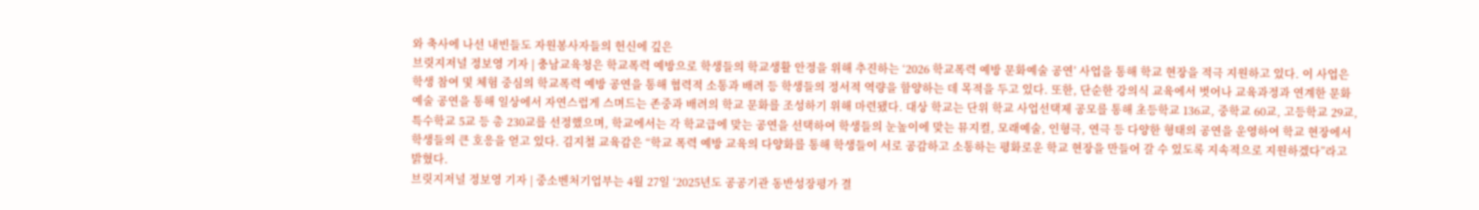와 축사에 나선 내빈들도 자원봉사자들의 헌신에 깊은
브릿지저널 정보영 기자 | 충남교육청은 학교폭력 예방으로 학생들의 학교생활 안정을 위해 추진하는 ‘2026 학교폭력 예방 문화예술 공연’ 사업을 통해 학교 현장을 적극 지원하고 있다. 이 사업은 학생 참여 및 체험 중심의 학교폭력 예방 공연을 통해 협력적 소통과 배려 등 학생들의 정서적 역량을 함양하는 데 목적을 두고 있다. 또한, 단순한 강의식 교육에서 벗어나 교육과정과 연계한 문화예술 공연을 통해 일상에서 자연스럽게 스며드는 존중과 배려의 학교 문화를 조성하기 위해 마련됐다. 대상 학교는 단위 학교 사업선택제 공모를 통해 초등학교 136교, 중학교 60교, 고등학교 29교, 특수학교 5교 등 총 230교를 선정했으며, 학교에서는 각 학교급에 맞는 공연을 선택하여 학생들의 눈높이에 맞는 뮤지컬, 모래예술, 인형극, 연극 등 다양한 형태의 공연을 운영하여 학교 현장에서 학생들의 큰 호응을 얻고 있다. 김지철 교육감은 “학교 폭력 예방 교육의 다양화를 통해 학생들이 서로 공감하고 소통하는 평화로운 학교 현장을 만들어 갈 수 있도록 지속적으로 지원하겠다”라고 밝혔다.
브릿지저널 정보영 기자 | 중소벤처기업부는 4월 27일 ‘2025년도 공공기관 동반성장평가 결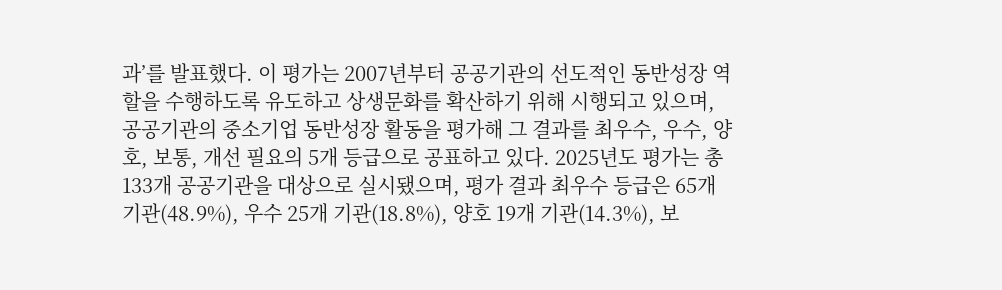과’를 발표했다. 이 평가는 2007년부터 공공기관의 선도적인 동반성장 역할을 수행하도록 유도하고 상생문화를 확산하기 위해 시행되고 있으며, 공공기관의 중소기업 동반성장 활동을 평가해 그 결과를 최우수, 우수, 양호, 보통, 개선 필요의 5개 등급으로 공표하고 있다. 2025년도 평가는 총 133개 공공기관을 대상으로 실시됐으며, 평가 결과 최우수 등급은 65개 기관(48.9%), 우수 25개 기관(18.8%), 양호 19개 기관(14.3%), 보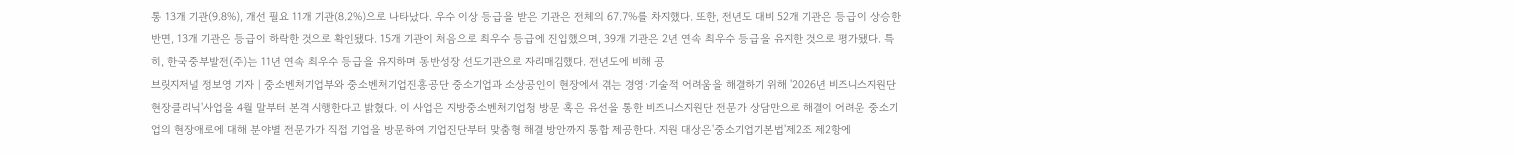통 13개 기관(9.8%), 개선 필요 11개 기관(8.2%)으로 나타났다. 우수 이상 등급을 받은 기관은 전체의 67.7%를 차지했다. 또한, 전년도 대비 52개 기관은 등급이 상승한 반면, 13개 기관은 등급이 하락한 것으로 확인됐다. 15개 기관이 처음으로 최우수 등급에 진입했으며, 39개 기관은 2년 연속 최우수 등급을 유지한 것으로 평가됐다. 특히, 한국중부발전(주)는 11년 연속 최우수 등급을 유지하며 동반성장 선도기관으로 자리매김했다. 전년도에 비해 공
브릿지저널 정보영 기자 | 중소벤처기업부와 중소벤처기업진흥공단 중소기업과 소상공인이 현장에서 겪는 경영·기술적 어려움을 해결하기 위해 '2026년 비즈니스지원단 현장클리닉'사업을 4월 말부터 본격 시행한다고 밝혔다. 이 사업은 지방중소벤처기업청 방문 혹은 유선을 통한 비즈니스지원단 전문가 상담만으로 해결이 어려운 중소기업의 현장애로에 대해 분야별 전문가가 직접 기업을 방문하여 기업진단부터 맞춤형 해결 방안까지 통합 제공한다. 지원 대상은'중소기업기본법'제2조 제2항에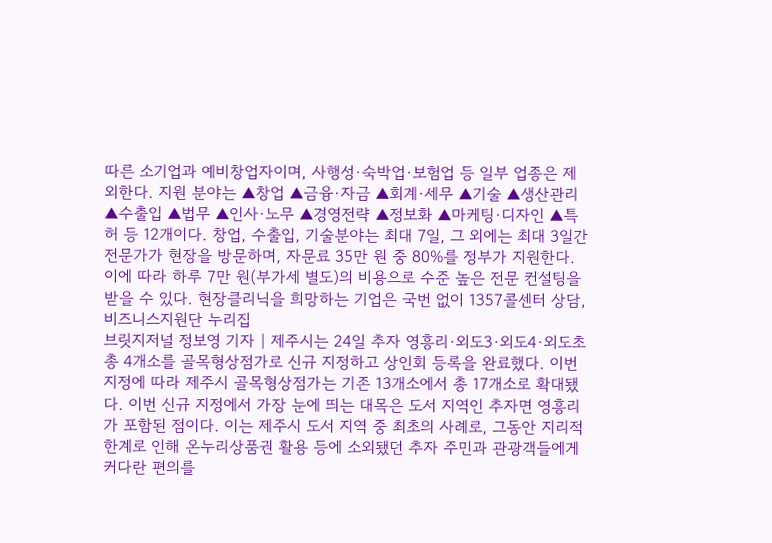따른 소기업과 예비창업자이며, 사행성·숙박업·보험업 등 일부 업종은 제외한다. 지원 분야는 ▲창업 ▲금융·자금 ▲회계·세무 ▲기술 ▲생산관리 ▲수출입 ▲법무 ▲인사·노무 ▲경영전략 ▲정보화 ▲마케팅·디자인 ▲특허 등 12개이다. 창업, 수출입, 기술분야는 최대 7일, 그 외에는 최대 3일간 전문가가 현장을 방문하며, 자문료 35만 원 중 80%를 정부가 지원한다. 이에 따라 하루 7만 원(부가세 별도)의 비용으로 수준 높은 전문 컨설팅을 받을 수 있다. 현장클리닉을 희망하는 기업은 국번 없이 1357콜센터 상담, 비즈니스지원단 누리집
브릿지저널 정보영 기자 | 제주시는 24일 추자 영흥리·외도3·외도4·외도초 총 4개소를 골목형상점가로 신규 지정하고 상인회 등록을 완료했다. 이번 지정에 따라 제주시 골목형상점가는 기존 13개소에서 총 17개소로 확대됐다. 이번 신규 지정에서 가장 눈에 띄는 대목은 도서 지역인 추자면 영흥리가 포함된 점이다. 이는 제주시 도서 지역 중 최초의 사례로, 그동안 지리적 한계로 인해 온누리상품권 활용 등에 소외됐던 추자 주민과 관광객들에게 커다란 편의를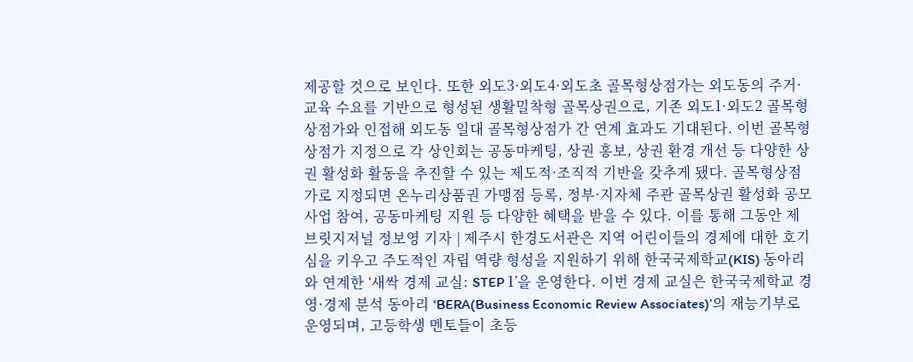제공할 것으로 보인다. 또한 외도3·외도4·외도초 골목형상점가는 외도동의 주거·교육 수요를 기반으로 형성된 생활밀착형 골목상권으로, 기존 외도1·외도2 골목형상점가와 인접해 외도동 일대 골목형상점가 간 연계 효과도 기대된다. 이번 골목형상점가 지정으로 각 상인회는 공동마케팅, 상권 홍보, 상권 환경 개선 등 다양한 상권 활성화 활동을 추진할 수 있는 제도적·조직적 기반을 갖추게 됐다. 골목형상점가로 지정되면 온누리상품권 가맹점 등록, 정부·지자체 주관 골목상권 활성화 공모사업 참여, 공동마케팅 지원 등 다양한 혜택을 받을 수 있다. 이를 통해 그동안 제
브릿지저널 정보영 기자 | 제주시 한경도서관은 지역 어린이들의 경제에 대한 호기심을 키우고 주도적인 자립 역량 형성을 지원하기 위해 한국국제학교(KIS) 동아리와 연계한 ‘새싹 경제 교실: STEP 1’을 운영한다. 이번 경제 교실은 한국국제학교 경영·경제 분석 동아리 ‘BERA(Business Economic Review Associates)’의 재능기부로 운영되며, 고등학생 멘토들이 초등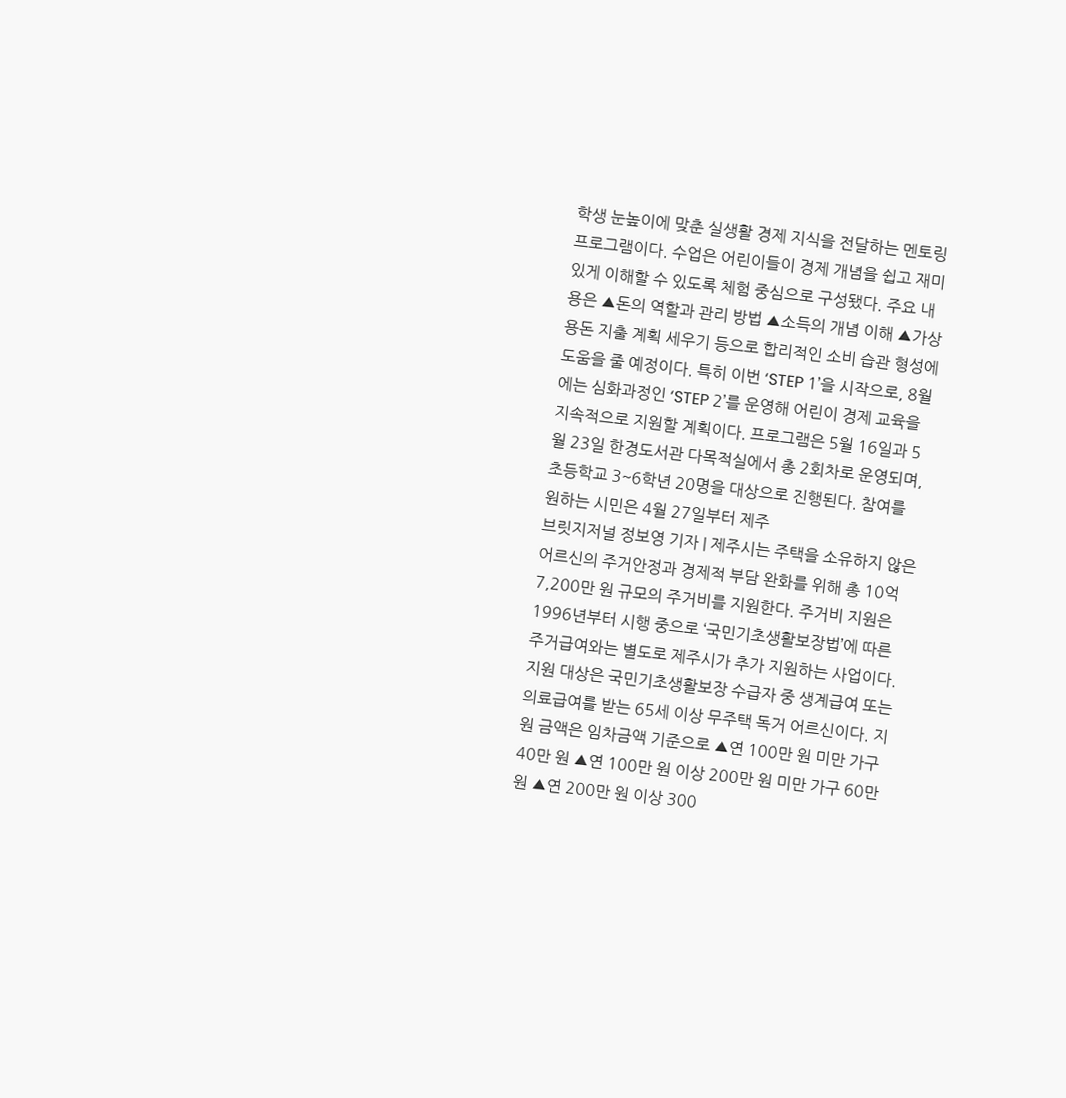학생 눈높이에 맞춘 실생활 경제 지식을 전달하는 멘토링 프로그램이다. 수업은 어린이들이 경제 개념을 쉽고 재미있게 이해할 수 있도록 체험 중심으로 구성됐다. 주요 내용은 ▲돈의 역할과 관리 방법 ▲소득의 개념 이해 ▲가상 용돈 지출 계획 세우기 등으로 합리적인 소비 습관 형성에 도움을 줄 예정이다. 특히 이번 ‘STEP 1’을 시작으로, 8월에는 심화과정인 ‘STEP 2’를 운영해 어린이 경제 교육을 지속적으로 지원할 계획이다. 프로그램은 5월 16일과 5월 23일 한경도서관 다목적실에서 총 2회차로 운영되며, 초등학교 3~6학년 20명을 대상으로 진행된다. 참여를 원하는 시민은 4월 27일부터 제주
브릿지저널 정보영 기자 | 제주시는 주택을 소유하지 않은 어르신의 주거안정과 경제적 부담 완화를 위해 총 10억 7,200만 원 규모의 주거비를 지원한다. 주거비 지원은 1996년부터 시행 중으로 ‘국민기초생활보장법’에 따른 주거급여와는 별도로 제주시가 추가 지원하는 사업이다. 지원 대상은 국민기초생활보장 수급자 중 생계급여 또는 의료급여를 받는 65세 이상 무주택 독거 어르신이다. 지원 금액은 임차금액 기준으로 ▲연 100만 원 미만 가구 40만 원 ▲연 100만 원 이상 200만 원 미만 가구 60만 원 ▲연 200만 원 이상 300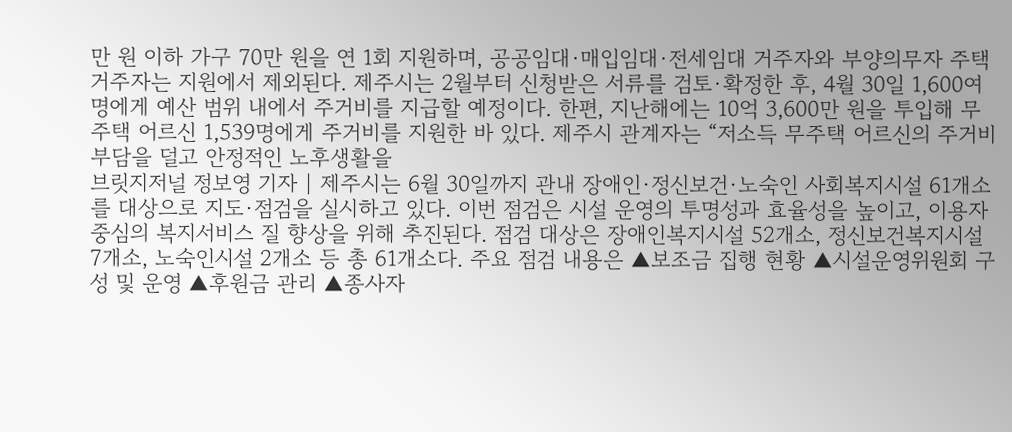만 원 이하 가구 70만 원을 연 1회 지원하며, 공공임대·매입임대·전세임대 거주자와 부양의무자 주택 거주자는 지원에서 제외된다. 제주시는 2월부터 신청받은 서류를 검토·확정한 후, 4월 30일 1,600여 명에게 예산 범위 내에서 주거비를 지급할 예정이다. 한편, 지난해에는 10억 3,600만 원을 투입해 무주택 어르신 1,539명에게 주거비를 지원한 바 있다. 제주시 관계자는 “저소득 무주택 어르신의 주거비 부담을 덜고 안정적인 노후생활을
브릿지저널 정보영 기자 | 제주시는 6월 30일까지 관내 장애인·정신보건·노숙인 사회복지시설 61개소를 대상으로 지도·점검을 실시하고 있다. 이번 점검은 시설 운영의 투명성과 효율성을 높이고, 이용자 중심의 복지서비스 질 향상을 위해 추진된다. 점검 대상은 장애인복지시설 52개소, 정신보건복지시설 7개소, 노숙인시설 2개소 등 총 61개소다. 주요 점검 내용은 ▲보조금 집행 현황 ▲시설운영위원회 구성 및 운영 ▲후원금 관리 ▲종사자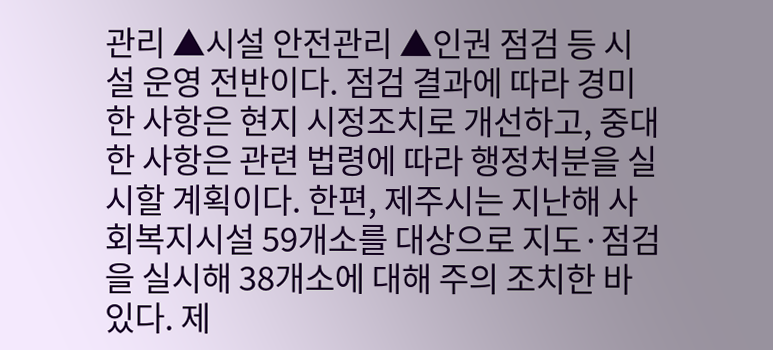관리 ▲시설 안전관리 ▲인권 점검 등 시설 운영 전반이다. 점검 결과에 따라 경미한 사항은 현지 시정조치로 개선하고, 중대한 사항은 관련 법령에 따라 행정처분을 실시할 계획이다. 한편, 제주시는 지난해 사회복지시설 59개소를 대상으로 지도·점검을 실시해 38개소에 대해 주의 조치한 바 있다. 제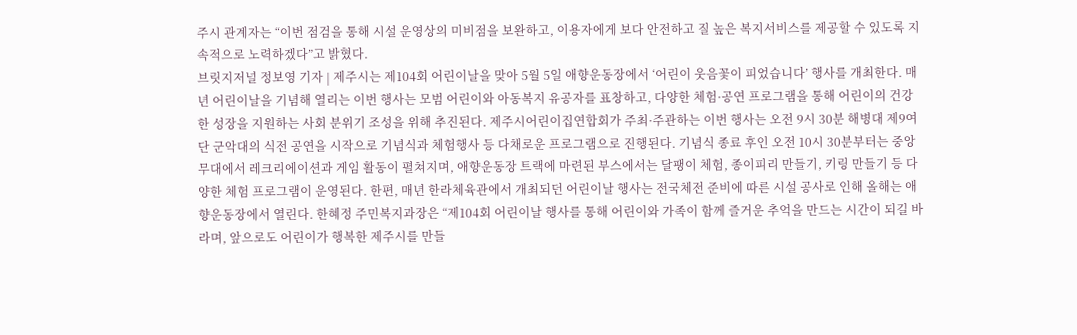주시 관계자는 “이번 점검을 통해 시설 운영상의 미비점을 보완하고, 이용자에게 보다 안전하고 질 높은 복지서비스를 제공할 수 있도록 지속적으로 노력하겠다”고 밝혔다.
브릿지저널 정보영 기자 | 제주시는 제104회 어린이날을 맞아 5월 5일 애향운동장에서 ‘어린이 웃음꽃이 피었습니다’ 행사를 개최한다. 매년 어린이날을 기념해 열리는 이번 행사는 모범 어린이와 아동복지 유공자를 표창하고, 다양한 체험·공연 프로그램을 통해 어린이의 건강한 성장을 지원하는 사회 분위기 조성을 위해 추진된다. 제주시어린이집연합회가 주최·주관하는 이번 행사는 오전 9시 30분 해병대 제9여단 군악대의 식전 공연을 시작으로 기념식과 체험행사 등 다채로운 프로그램으로 진행된다. 기념식 종료 후인 오전 10시 30분부터는 중앙 무대에서 레크리에이션과 게임 활동이 펼쳐지며, 애향운동장 트랙에 마련된 부스에서는 달팽이 체험, 종이피리 만들기, 키링 만들기 등 다양한 체험 프로그램이 운영된다. 한편, 매년 한라체육관에서 개최되던 어린이날 행사는 전국체전 준비에 따른 시설 공사로 인해 올해는 애향운동장에서 열린다. 한혜정 주민복지과장은 “제104회 어린이날 행사를 통해 어린이와 가족이 함께 즐거운 추억을 만드는 시간이 되길 바라며, 앞으로도 어린이가 행복한 제주시를 만들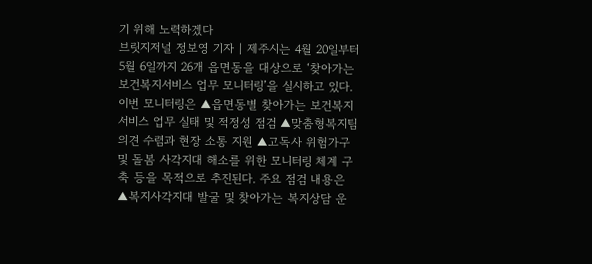기 위해 노력하겠다
브릿지저널 정보영 기자 | 제주시는 4월 20일부터 5월 6일까지 26개 읍면동을 대상으로 ‘찾아가는 보건복지서비스 업무 모니터링’을 실시하고 있다. 이번 모니터링은 ▲읍면동별 찾아가는 보건복지서비스 업무 실태 및 적정성 점검 ▲맞춤형복지팀 의견 수렴과 현장 소통 지원 ▲고독사 위험가구 및 돌봄 사각지대 해소를 위한 모니터링 체계 구축 등을 목적으로 추진된다. 주요 점검 내용은 ▲복지사각지대 발굴 및 찾아가는 복지상담 운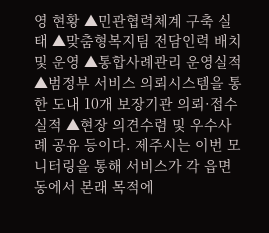영 현황 ▲민관협력체계 구축 실태 ▲맞춤형복지팀 전담인력 배치 및 운영 ▲통합사례관리 운영실적 ▲범정부 서비스 의뢰시스템을 통한 도내 10개 보장기관 의뢰·접수 실적 ▲현장 의견수렴 및 우수사례 공유 등이다. 제주시는 이번 모니터링을 통해 서비스가 각 읍면동에서 본래 목적에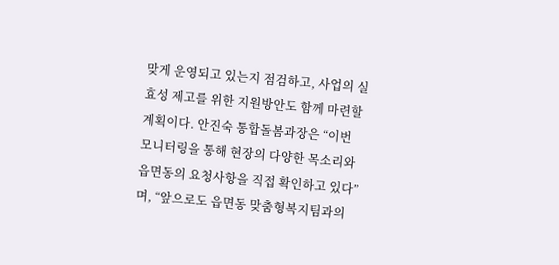맞게 운영되고 있는지 점검하고, 사업의 실효성 제고를 위한 지원방안도 함께 마련할 계획이다. 안진숙 통합돌봄과장은 “이번 모니터링을 통해 현장의 다양한 목소리와 읍면동의 요청사항을 직접 확인하고 있다”며, “앞으로도 읍면동 맞춤형복지팀과의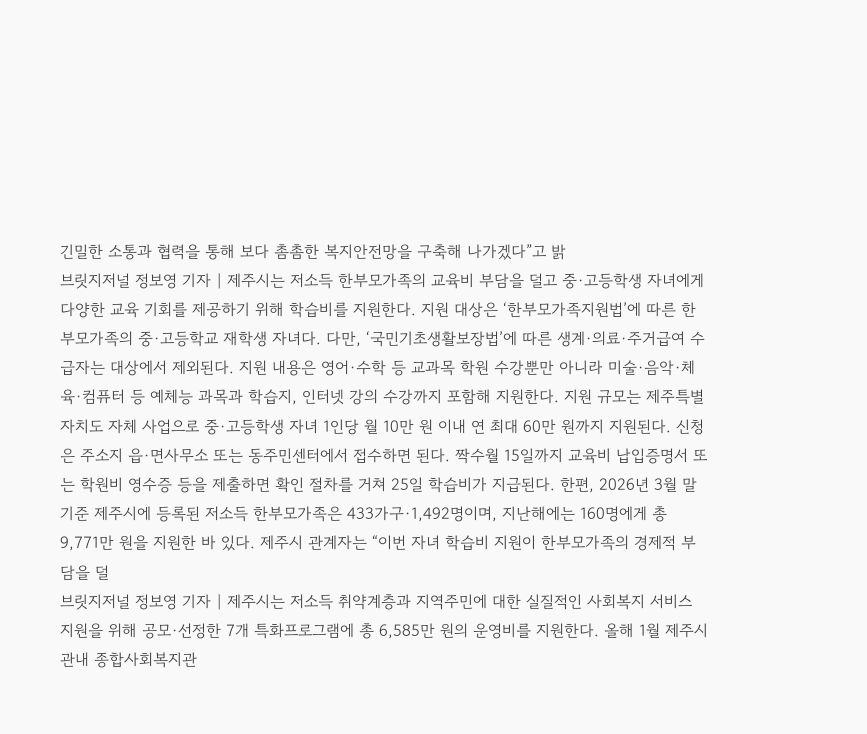긴밀한 소통과 협력을 통해 보다 촘촘한 복지안전망을 구축해 나가겠다”고 밝
브릿지저널 정보영 기자 | 제주시는 저소득 한부모가족의 교육비 부담을 덜고 중·고등학생 자녀에게 다양한 교육 기회를 제공하기 위해 학습비를 지원한다. 지원 대상은 ‘한부모가족지원법’에 따른 한부모가족의 중·고등학교 재학생 자녀다. 다만, ‘국민기초생활보장법’에 따른 생계·의료·주거급여 수급자는 대상에서 제외된다. 지원 내용은 영어·수학 등 교과목 학원 수강뿐만 아니라 미술·음악·체육·컴퓨터 등 예체능 과목과 학습지, 인터넷 강의 수강까지 포함해 지원한다. 지원 규모는 제주특별자치도 자체 사업으로 중·고등학생 자녀 1인당 월 10만 원 이내 연 최대 60만 원까지 지원된다. 신청은 주소지 읍·면사무소 또는 동주민센터에서 접수하면 된다. 짝수월 15일까지 교육비 납입증명서 또는 학원비 영수증 등을 제출하면 확인 절차를 거쳐 25일 학습비가 지급된다. 한편, 2026년 3월 말 기준 제주시에 등록된 저소득 한부모가족은 433가구·1,492명이며, 지난해에는 160명에게 총 9,771만 원을 지원한 바 있다. 제주시 관계자는 “이번 자녀 학습비 지원이 한부모가족의 경제적 부담을 덜
브릿지저널 정보영 기자 | 제주시는 저소득 취약계층과 지역주민에 대한 실질적인 사회복지 서비스 지원을 위해 공모·선정한 7개 특화프로그램에 총 6,585만 원의 운영비를 지원한다. 올해 1월 제주시 관내 종합사회복지관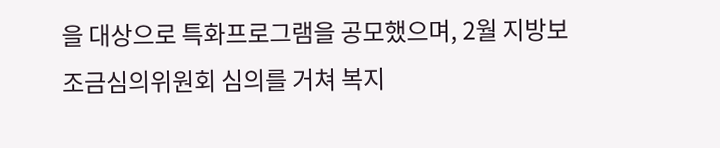을 대상으로 특화프로그램을 공모했으며, 2월 지방보조금심의위원회 심의를 거쳐 복지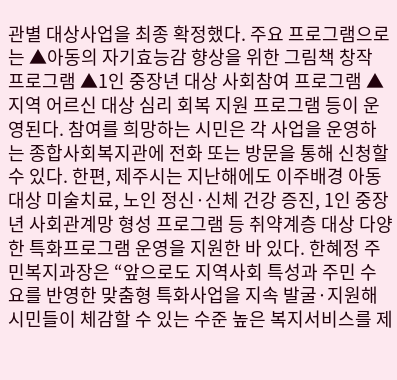관별 대상사업을 최종 확정했다. 주요 프로그램으로는 ▲아동의 자기효능감 향상을 위한 그림책 창작 프로그램 ▲1인 중장년 대상 사회참여 프로그램 ▲지역 어르신 대상 심리 회복 지원 프로그램 등이 운영된다. 참여를 희망하는 시민은 각 사업을 운영하는 종합사회복지관에 전화 또는 방문을 통해 신청할 수 있다. 한편, 제주시는 지난해에도 이주배경 아동 대상 미술치료, 노인 정신·신체 건강 증진, 1인 중장년 사회관계망 형성 프로그램 등 취약계층 대상 다양한 특화프로그램 운영을 지원한 바 있다. 한혜정 주민복지과장은 “앞으로도 지역사회 특성과 주민 수요를 반영한 맞춤형 특화사업을 지속 발굴·지원해 시민들이 체감할 수 있는 수준 높은 복지서비스를 제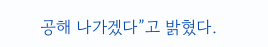공해 나가겠다”고 밝혔다.